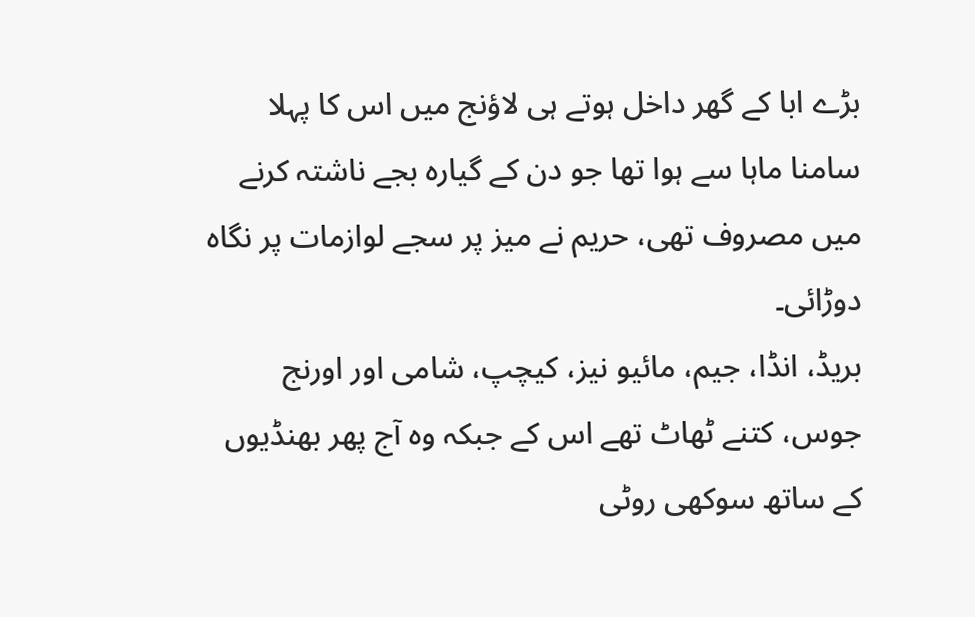بڑے ابا کے گھر داخل ہوتے ہی لاؤنج میں اس کا پہلا سامنا ماہا سے ہوا تھا جو دن کے گیارہ بجے ناشتہ کرنے میں مصروف تھی، حریم نے میز پر سجے لوازمات پر نگاہ دوڑائی۔
بریڈ، انڈا، جیم، مائیو نیز، کیچپ، شامی اور اورنج جوس، کتنے ٹھاٹ تھے اس کے جبکہ وہ آج پھر بھنڈیوں کے ساتھ سوکھی روٹی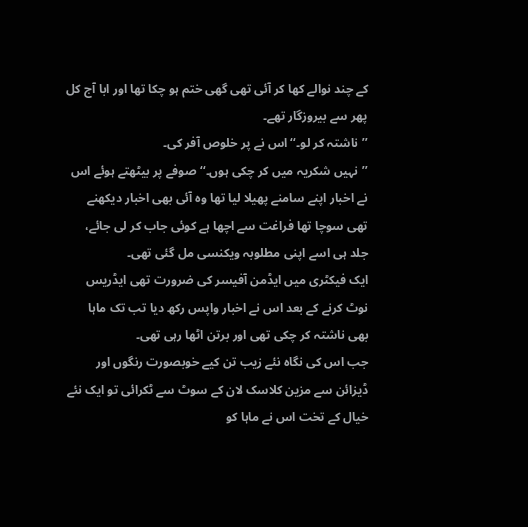کے چند نوالے کھا کر آئی تھی گھی ختم ہو چکا تھا اور ابا آج کل پھر سے بیروزگار تھے۔
’’ناشتہ کر لو۔‘‘ اس نے پر خلوص آفر کی۔
’’نہیں شکریہ میں کر چکی ہوں۔‘‘ صوفے پر بیٹھتے ہوئے اس نے اخبار اپنے سامنے پھیلا لیا تھا وہ آئی بھی اخبار دیکھنے تھی سوچا تھا فراغت سے اچھا ہے کوئی جاب کر لی جائے، جلد ہی اسے اپنی مطلوبہ ویکنسی مل گئی تھی۔
ایک فیکٹری میں ایڈمن آفیسر کی ضرورت تھی ایڈریس نوٹ کرنے کے بعد اس نے اخبار واپس رکھ دیا تب تک ماہا بھی ناشتہ کر چکی تھی اور برتن اٹھا رہی تھی۔
جب اس کی نگاہ نئے زیب تن کیے خوبصورت رنگوں اور ڈیزائن سے مزین کلاسک لان کے سوٹ سے ٹکرائی تو ایک نئے خیال کے تخت اس نے ماہا کو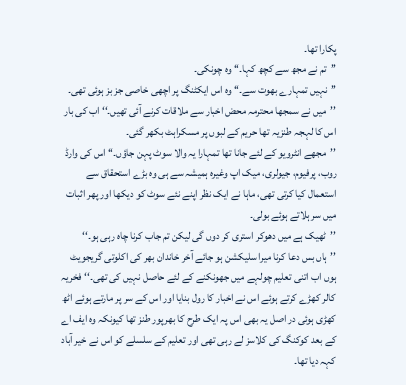پکارا تھا۔
’’تم نے مجھ سے کچھ کہا۔‘‘ وہ چونکی۔
’’نہیں تمہارے بھوت سے۔‘‘ وہ اس ایکٹنگ پر اچھی خاصی جز بز ہوئی تھی۔
’’میں نے سمجھا محترمہ محض اخبار سے ملاقات کرنے آئی تھیں۔‘‘ اب کی بار اس کا لہجہ طنزیہ تھا حریم کے لبوں پر مسکراہٹ بکھر گئی۔
’’مجھے انٹرویو کے لئے جانا تھا تمہارا یہ والا سوٹ پہن جاؤں۔‘‘ اس کی وارڈ روب، پرفیوم، جیولری، میک اپ وغیرہ ہمیشہ سے ہی وہ بڑے استحقاق سے استعمال کیا کرتی تھی، ماہا نے ایک نظر اپنے نئے سوٹ کو دیکھا اور پھر اثبات میں سر ہلاتے ہوئے بولی۔
’’ٹھیک ہے میں دھوکر استری کر دوں گی لیکن تم جاب کرنا چاہ رہی ہو۔‘‘
’’ہاں بس دعا کرنا میرا سلیکشن ہو جائے آخر خاندان بھر کی اکلوتی گریجویٹ ہوں اب اتنی تعلیم چولہے میں جھونکنے کے لئے حاصل نہیں کی تھی۔‘‘ فخریہ کالر کھڑے کرتے ہوئے اس نے اخبار کا رول بنایا اور اس کے سر پر مارتے ہوئے اٹھ کھڑی ہوئی در اصل یہ بھی اس پہ ایک طرح کا بھرپور طنز تھا کیونکہ وہ ایف اے کے بعد کوکنگ کی کلاسز لے رہی تھی اور تعلیم کے سلسلے کو اس نے خیر آباد کہہ دیا تھا۔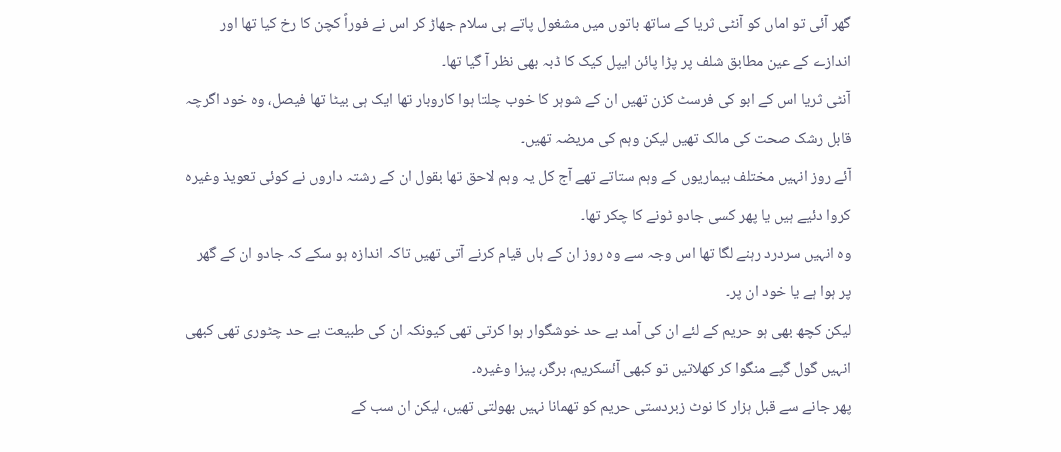گھر آئی تو اماں کو آنٹی ثریا کے ساتھ باتوں میں مشغول پاتے ہی سلام جھاڑ کر اس نے فوراً کچن کا رخ کیا تھا اور اندازے کے عین مطابق شلف پر پڑا پائن ایپل کیک کا ڈبہ بھی نظر آ گیا تھا۔
آنٹی ثریا اس کے ابو کی فرسٹ کزن تھیں ان کے شوہر کا خوب چلتا ہوا کاروبار تھا ایک ہی بیٹا تھا فیصل، وہ خود اگرچہ قابل رشک صحت کی مالک تھیں لیکن وہم کی مریضہ تھیں۔
آئے روز انہیں مختلف بیماریوں کے وہم ستاتے تھے آج کل یہ وہم لاحق تھا بقول ان کے رشتہ داروں نے کوئی تعویذ وغیرہ کروا دئیے ہیں یا پھر کسی جادو ٹونے کا چکر تھا۔
وہ انہیں سردرد رہنے لگا تھا اس وجہ سے وہ روز ان کے ہاں قیام کرنے آتی تھیں تاکہ اندازہ ہو سکے کہ جادو ان کے گھر پر ہوا ہے یا خود ان پر۔
لیکن کچھ بھی ہو حریم کے لئے ان کی آمد بے حد خوشگوار ہوا کرتی تھی کیونکہ ان کی طبیعت بے حد چٹوری تھی کبھی انہیں گول گپے منگوا کر کھلاتیں تو کبھی آئسکریم، برگر، پیزا وغیرہ۔
پھر جانے سے قبل ہزار کا نوٹ زبردستی حریم کو تھمانا نہیں بھولتی تھیں، لیکن ان سب کے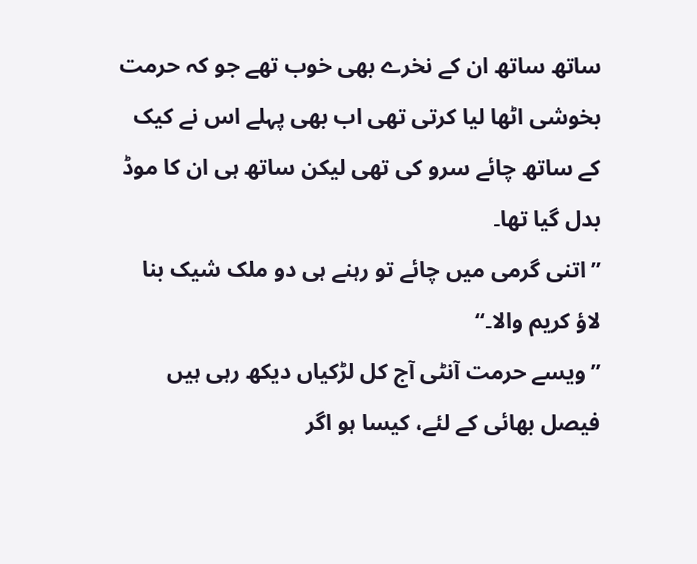ساتھ ساتھ ان کے نخرے بھی خوب تھے جو کہ حرمت بخوشی اٹھا لیا کرتی تھی اب بھی پہلے اس نے کیک کے ساتھ چائے سرو کی تھی لیکن ساتھ ہی ان کا موڈ بدل گیا تھا۔
’’اتنی گرمی میں چائے تو رہنے ہی دو ملک شیک بنا لاؤ کریم والا۔‘‘
’’ویسے حرمت آنٹی آج کل لڑکیاں دیکھ رہی ہیں فیصل بھائی کے لئے، کیسا ہو اگر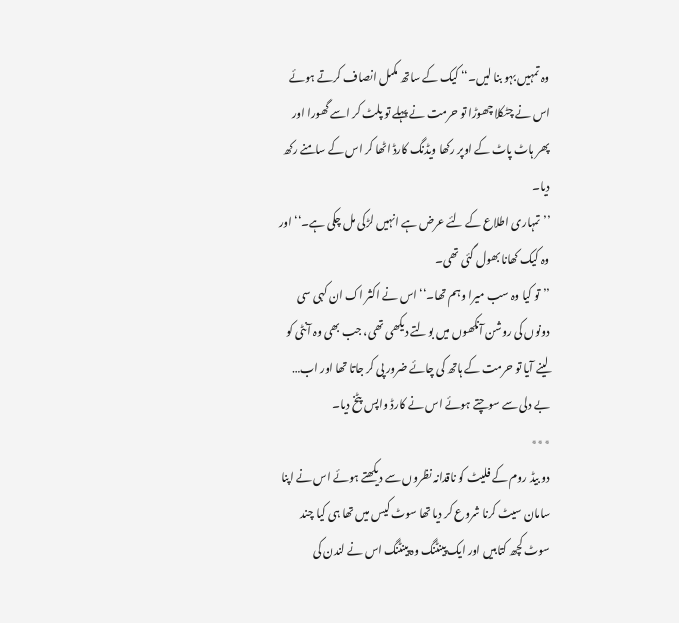وہ تمہیں بہو بنا لیں۔‘‘ کیک کے ساتھ مکمل انصاف کرتے ہوئے اس نے چٹکلا چھوڑا تو حرمت نے پہلے تو پلٹ کر اسے گھورا اور پھر ہاٹ پاٹ کے اوپر رکھا ویڈنگ کارڈ اٹھا کر اس کے سامنے رکھ دیا۔
’’تمہاری اطلاع کے لئے عرض ہے انہیں لڑکی مل چکی ہے۔‘‘ اور وہ کیک کھانا بھول گئی تھی۔
’’تو کیا وہ سب میرا وہم تھا۔‘‘ اس نے اکثر اک ان کہی سی دونوں کی روشن آنکھوں میں بولتے دیکھی تھی، جب بھی وہ آنٹی کو لینے آیا تو حرمت کے ہاتھ کی چائے ضرور پی کر جاتا تھا اور اب… بے دلی سے سوچتے ہوئے اس نے کارڈ واپس پٹخ دیا۔
٭٭٭
دو بیڈ روم کے فلیٹ کو ناقدانہ نظروں سے دیکھتے ہوئے اس نے اپنا سامان سیٹ کرنا شروع کر دیا تھا سوٹ کیس میں تھا ہی کیا چند سوٹ کچھ کتابیں اور ایک پینٹنگ وہ پینٹنگ اس نے لندن کی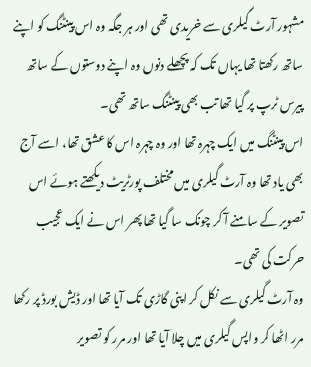مشہور آرٹ گیلری سے خریدی تھی اور ہر جگہ وہ اس پینٹنگ کو اپنے ساتھ رکھتا تھا یہاں تک کہ پچھلے دنوں وہ اپنے دوستوں کے ساتھ پیرس ٹرپ پر گیا تھا تب بھی پینٹنگ ساتھ تھی۔
اس پینٹنگ میں ایک چہرہ تھا اور وہ چہرہ اس کا عشق تھا، اسے آج بھی یاد تھا وہ آرٹ گیلری میں مختلف پورٹریٹ دیکھتے ہوئے اس تصویر کے سامنے آ کر چونک سا گیا تھا پھر اس نے ایک عجیب حرکت کی تھی۔
وہ آرٹ گیلری سے نکل کر اپنی گاڑی تک آیا تھا اور ڈیش بورڈ پر رکھا مرر اٹھا کر واپس گیلری میں چلا آیا تھا اور مرر کو تصویر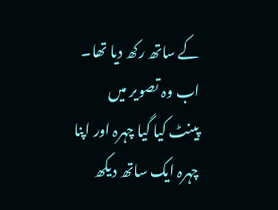کے ساتھ رکھ دیا تھا۔
اب وہ تصویر میں پینٹ کیا گیا چہرہ اور اپنا چہرہ ایک ساتھ دیکھ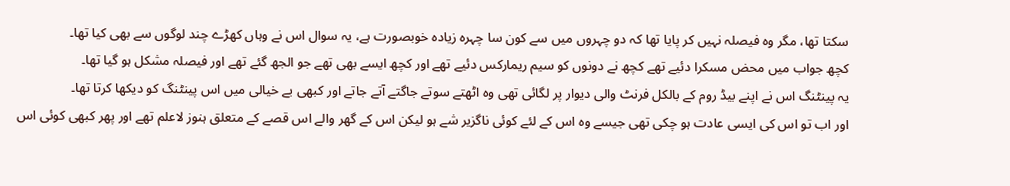سکتا تھا، مگر وہ فیصلہ نہیں کر پایا تھا کہ دو چہروں میں سے کون سا چہرہ زیادہ خوبصورت ہے، یہ سوال اس نے وہاں کھڑے چند لوگوں سے بھی کیا تھا۔
کچھ جواب میں محض مسکرا دئیے تھے کچھ نے دونوں کو سیم ریمارکس دئیے تھے اور کچھ ایسے بھی تھے جو الجھ گئے تھے اور فیصلہ مشکل ہو گیا تھا۔
یہ پینٹنگ اس نے اپنے بیڈ روم کے بالکل فرنٹ والی دیوار پر لگائی تھی وہ اٹھتے سوتے جاگتے آتے جاتے اور کبھی بے خیالی میں اس پینٹنگ کو دیکھا کرتا تھا۔
اور اب تو اس کی ایسی عادت ہو چکی تھی جیسے وہ اس کے لئے کوئی ناگزیر شے ہو لیکن اس کے گھر والے اس قصے کے متعلق ہنوز لاعلم تھے اور پھر کبھی کوئی اس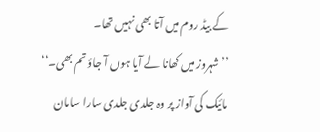کے بیڈ روم میں آتا بھی نہیں تھا۔
’’شہروز میں کھانا لے آیا ہوں آ جاؤ تم بھی۔‘‘ مائیک کی آواز پر وہ جلدی جلدی سارا سامان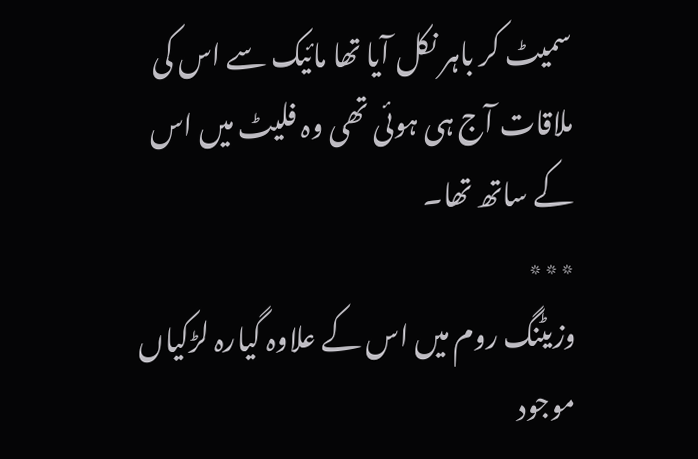سمیٹ کر باہر نکل آیا تھا مائیک سے اس کی ملاقات آج ہی ہوئی تھی وہ فلیٹ میں اس کے ساتھ تھا۔
٭٭٭
وزیٹنگ روم میں اس کے علاوہ گیارہ لڑکیاں موجود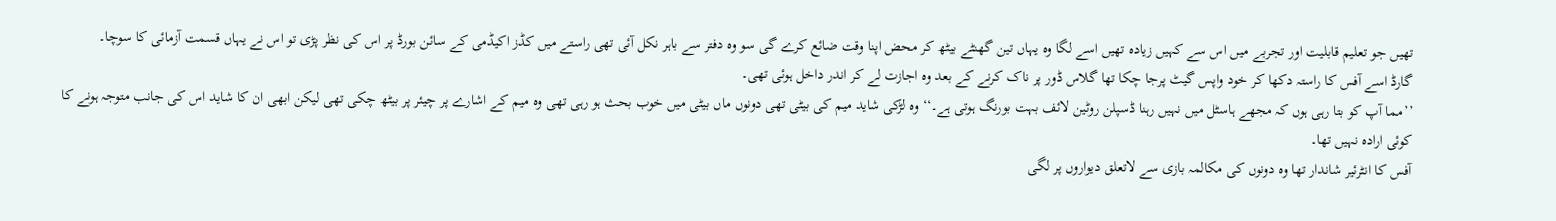تھیں جو تعلیم قابلیت اور تجربے میں اس سے کہیں زیادہ تھیں اسے لگا وہ یہاں تین گھنٹے بیٹھ کر محض اپنا وقت ضائع کرے گی سو وہ دفتر سے باہر نکل آئی تھی راستے میں کڈز اکیڈمی کے سائن بورڈ پر اس کی نظر پڑی تو اس نے یہاں قسمت آزمائی کا سوچا۔
گارڈ اسے آفس کا راستہ دکھا کر خود واپس گیٹ پرجا چکا تھا گلاس ڈور پر ناک کرنے کے بعد وہ اجازت لے کر اندر داخل ہوئی تھی۔
’’مما آپ کو بتا رہی ہوں کہ مجھے ہاسٹل میں نہیں رہنا ڈسپلن روٹین لائف بہت بورنگ ہوتی ہے۔‘‘ وہ لڑکی شاید میم کی بیٹی تھی دونوں ماں بیٹی میں خوب بحث ہو رہی تھی وہ میم کے اشارے پر چیئر پر بیٹھ چکی تھی لیکن ابھی ان کا شاید اس کی جانب متوجہ ہونے کا کوئی ارادہ نہیں تھا۔
آفس کا انٹرئیر شاندار تھا وہ دونوں کی مکالمہ بازی سے لاتعلق دیواروں پر لگی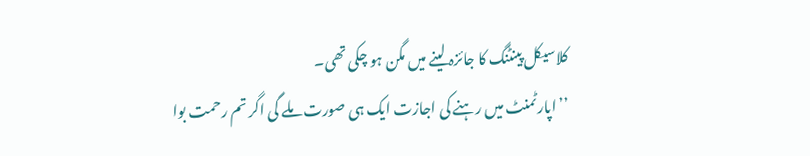کلاسیکل پینٹنگ کا جائزہ لینے میں مگن ہو چکی تھی۔
’’اپارٹمنٹ میں رہنے کی اجازت ایک ہی صورت ملے گی اگر تم رحمت بوا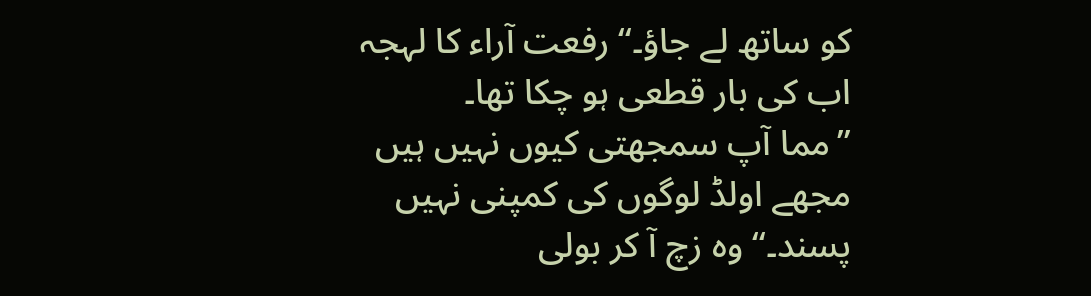کو ساتھ لے جاؤ۔‘‘ رفعت آراء کا لہجہ اب کی بار قطعی ہو چکا تھا۔
’’مما آپ سمجھتی کیوں نہیں ہیں مجھے اولڈ لوگوں کی کمپنی نہیں پسند۔‘‘ وہ زچ آ کر بولی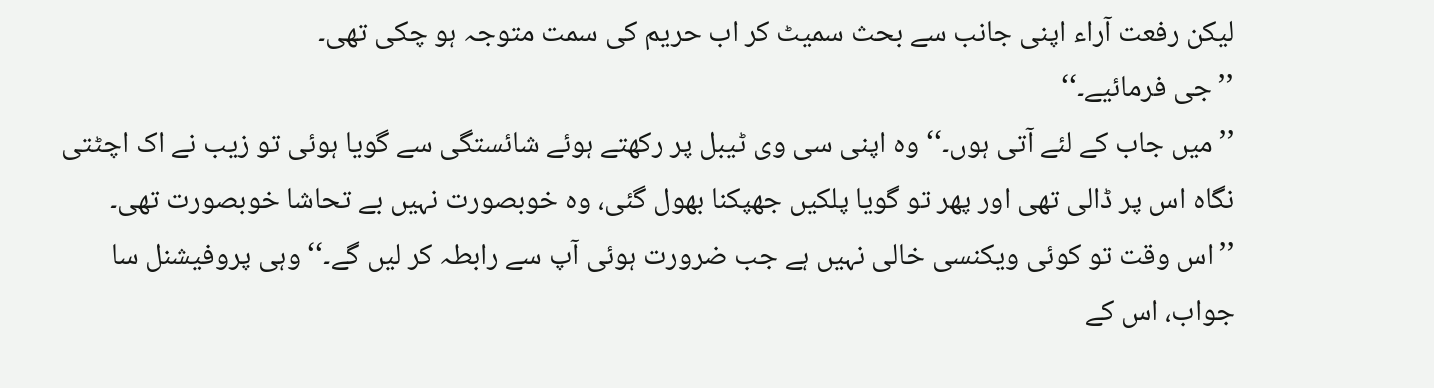لیکن رفعت آراء اپنی جانب سے بحث سمیٹ کر اب حریم کی سمت متوجہ ہو چکی تھی۔
’’جی فرمائیے۔‘‘
’’میں جاب کے لئے آتی ہوں۔‘‘ وہ اپنی سی وی ٹیبل پر رکھتے ہوئے شائستگی سے گویا ہوئی تو زیب نے اک اچٹتی نگاہ اس پر ڈالی تھی اور پھر تو گویا پلکیں جھپکنا بھول گئی، وہ خوبصورت نہیں بے تحاشا خوبصورت تھی۔
’’اس وقت تو کوئی ویکنسی خالی نہیں ہے جب ضرورت ہوئی آپ سے رابطہ کر لیں گے۔‘‘ وہی پروفیشنل سا جواب، اس کے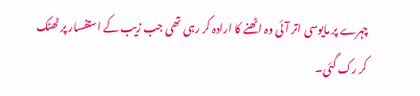چہرے پر مایوسی اتر آئی وہ اٹھنے کا ارادہ کر رہی تھی جب زیب کے استفسار پر ٹھٹک کر رک گئی۔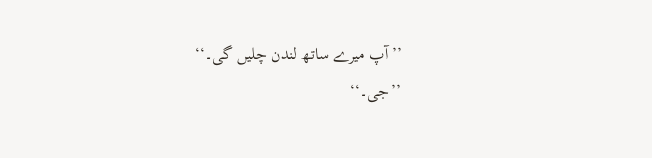’’آپ میرے ساتھ لندن چلیں گی۔‘‘
’’جی۔‘‘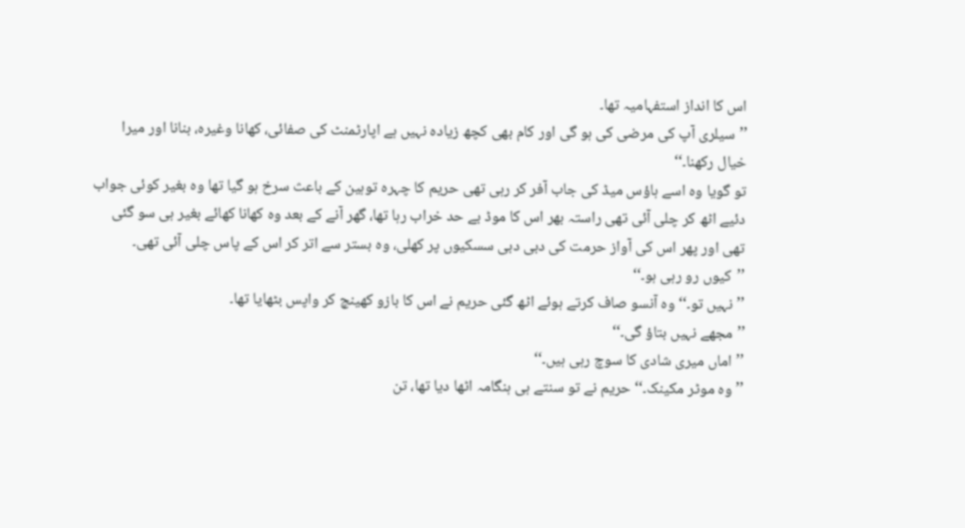اس کا انداز استفہامیہ تھا۔
’’سیلری آپ کی مرضی کی ہو گی اور کام بھی کچھ زیادہ نہیں ہے اپارٹمنٹ کی صفائی، کھانا وغیرہ، بنانا اور میرا خیال رکھنا۔‘‘
تو گویا وہ اسے ہاؤس میڈ کی جاب آفر کر رہی تھی حریم کا چہرہ توہین کے باعث سرخ ہو گیا تھا وہ بغیر کوئی جواب دئیے اٹھ کر چلی آئی تھی راستہ بھر اس کا موڈ بے حد خراب رہا تھا، گھر آنے کے بعد وہ کھانا کھائے بغیر ہی سو گئی تھی اور پھر اس کی آواز حرمت کی دبی دبی سسکیوں پر کھلی، وہ بستر سے اتر کر اس کے پاس چلی آئی تھی۔
’’کیوں رو رہی ہو۔‘‘
’’نہیں تو۔‘‘ وہ آنسو صاف کرتے ہوئے اٹھ گئی حریم نے اس کا بازو کھینچ کر واپس بٹھایا تھا۔
’’مجھے نہیں بتاؤ گی۔‘‘
’’اماں میری شادی کا سوچ رہی ہیں۔‘‘
’’وہ موٹر مکینک۔‘‘ حریم نے تو سنتے ہی ہنگامہ اٹھا دیا تھا، تن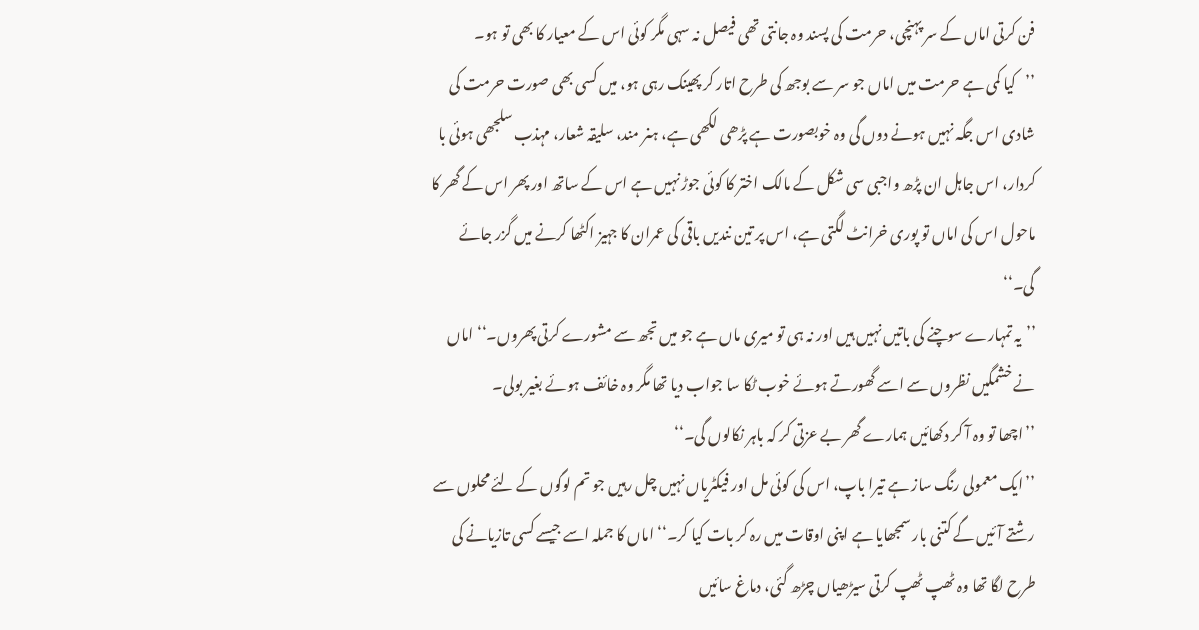فن کرتی اماں کے سر پہنچی، حرمت کی پسند وہ جانتی تھی فیصل نہ سہی مگر کوئی اس کے معیار کا بھی تو ہو۔
’’کیا کمی ہے حرمت میں اماں جو سر سے بوجھ کی طرح اتار کر پھینک رہی ہو، میں کسی بھی صورت حرمت کی شادی اس جگہ نہیں ہونے دوں گی وہ خوبصورت ہے پڑھی لکھی ہے، ہنر مند، سلیقہ شعار، مہذب سلجھی ہوئی با کردار، اس جاہل ان پڑھ واجبی سی شکل کے مالک اختر کا کوئی جوڑ نہیں ہے اس کے ساتھ اور پھر اس کے گھر کا ماحول اس کی اماں تو پوری خرانٹ لگتی ہے، اس پر تین نندیں باقی کی عمران کا جہیز اکٹھا کرنے میں گزر جائے گی۔‘‘
’’یہ تمہارے سوچنے کی باتیں نہیں ہیں اور نہ ہی تو میری ماں ہے جو میں تجھ سے مشورے کرتی پھروں۔‘‘ اماں نے خشمگیں نظروں سے اسے گھورتے ہوئے خوب ٹکا سا جواب دیا تھا مگر وہ خائف ہوئے بغیر بولی۔
’’اچھا تو وہ آ کر دکھائیں ہمارے گھر بے عزتی کر کہ باہر نکالوں گی۔‘‘
’’ایک معمولی رنگ ساز ہے تیرا باپ، اس کی کوئی مل اور فیکٹریاں نہیں چل رہیں جو تم لوگوں کے لئے محلوں سے رشتے آئیں گے کتنی بار سمجھایا ہے اپنی اوقات میں رہ کر بات کیا کر۔‘‘ اماں کا جملہ اسے جیسے کسی تازیانے کی طرح لگا تھا وہ ٹھپ ٹھپ کرتی سیڑھیاں چڑھ گئی، دماغ سائیں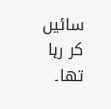سائیں کر رہا تھا۔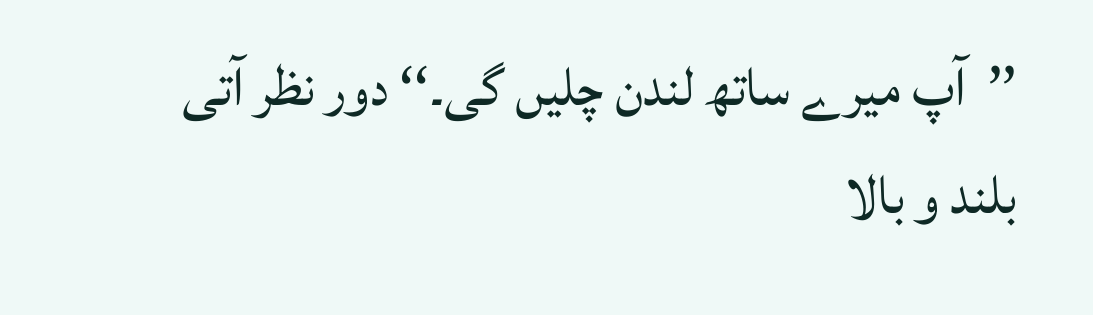’’آپ میرے ساتھ لندن چلیں گی۔‘‘ دور نظر آتی بلند و بالا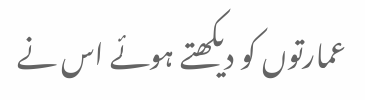عمارتوں کو دیکھتے ہوئے اس نے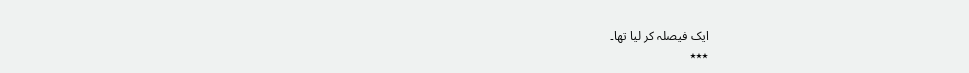ایک فیصلہ کر لیا تھا۔
٭٭٭